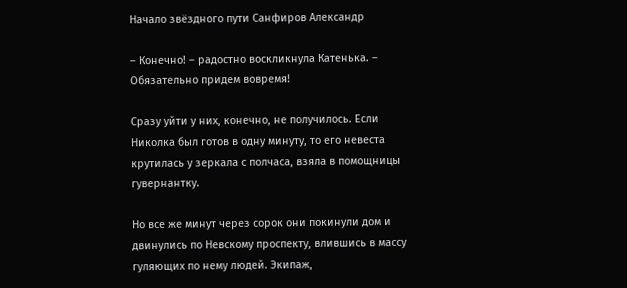Начало звёздного пути Санфиров Александр

– Конечно! – радостно воскликнула Катенька. – Обязательно придем вовремя!

Сразу уйти у них, конечно, не получилось. Если Николка был готов в одну минуту, то его невеста крутилась у зеркала с полчаса, взяла в помощницы гувернантку.

Но все же минут через сорок они покинули дом и двинулись по Невскому проспекту, влившись в массу гуляющих по нему людей. Экипаж,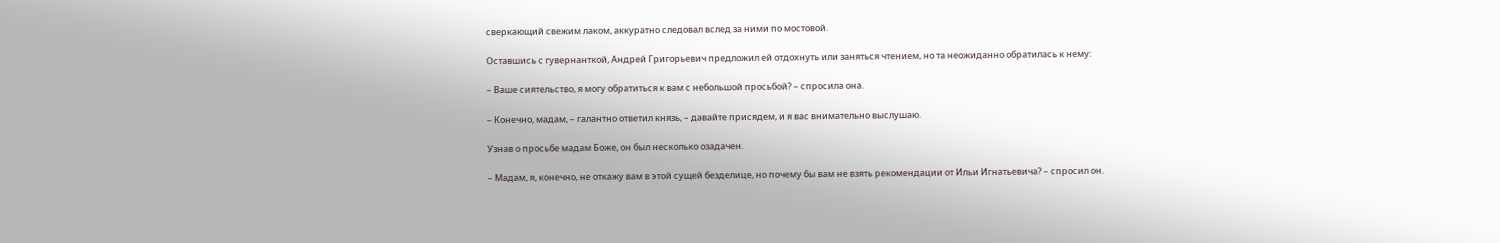сверкающий свежим лаком, аккуратно следовал вслед за ними по мостовой.

Оставшись с гувернанткой, Андрей Григорьевич предложил ей отдохнуть или заняться чтением, но та неожиданно обратилась к нему:

– Ваше сиятельство, я могу обратиться к вам с небольшой просьбой? – спросила она.

– Конечно, мадам, – галантно ответил князь, – давайте присядем, и я вас внимательно выслушаю.

Узнав о просьбе мадам Боже, он был несколько озадачен.

– Мадам, я, конечно, не откажу вам в этой сущей безделице, но почему бы вам не взять рекомендации от Ильи Игнатьевича? – спросил он.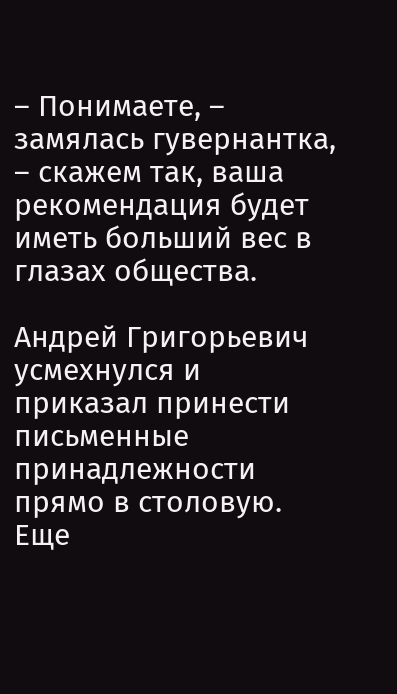– Понимаете, – замялась гувернантка, – скажем так, ваша рекомендация будет иметь больший вес в глазах общества.

Андрей Григорьевич усмехнулся и приказал принести письменные принадлежности прямо в столовую. Еще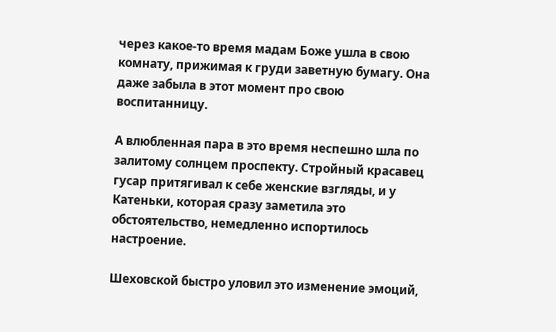через какое-то время мадам Боже ушла в свою комнату, прижимая к груди заветную бумагу. Она даже забыла в этот момент про свою воспитанницу.

А влюбленная пара в это время неспешно шла по залитому солнцем проспекту. Стройный красавец гусар притягивал к себе женские взгляды, и у Катеньки, которая сразу заметила это обстоятельство, немедленно испортилось настроение.

Шеховской быстро уловил это изменение эмоций,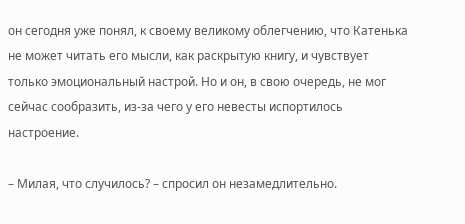он сегодня уже понял, к своему великому облегчению, что Катенька не может читать его мысли, как раскрытую книгу, и чувствует только эмоциональный настрой. Но и он, в свою очередь, не мог сейчас сообразить, из-за чего у его невесты испортилось настроение.

– Милая, что случилось? – спросил он незамедлительно.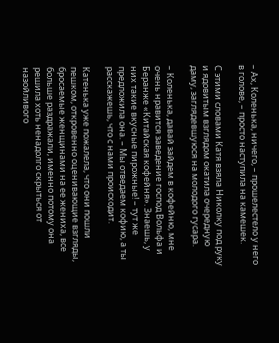– Ах, Коленька, ничего, – прошелестело у него в голове, – просто наступила на камешек.

С этими словами Катя взяла Николку под руку и ядовитым взглядом окатила очередную даму, заглядевшуюся на молодого гусара.

– Коленька, давай зайдем в кофейню, мне очень нравится заведение господ Вольфа и Беранже «Китайская кофейня». Знаешь, у них такие вкусные пирожные! – тут же предложила она. – Мы отведаем кофию, а ты расскажешь, что с нами происходит.

Катенька уже пожалела, что они пошли пешком, откровенно оценивающие взгляды, бросаемые женщинами на ее жениха, все больше раздражали, именно потому она решила хоть ненадолго скрыться от назойливого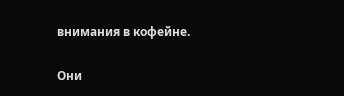внимания в кофейне.

Они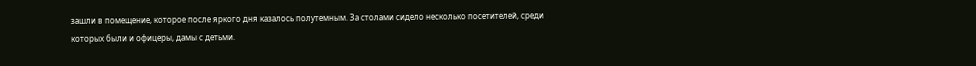зашли в помещение, которое после яркого дня казалось полутемным. За столами сидело несколько посетителей, среди которых были и офицеры, дамы с детьми.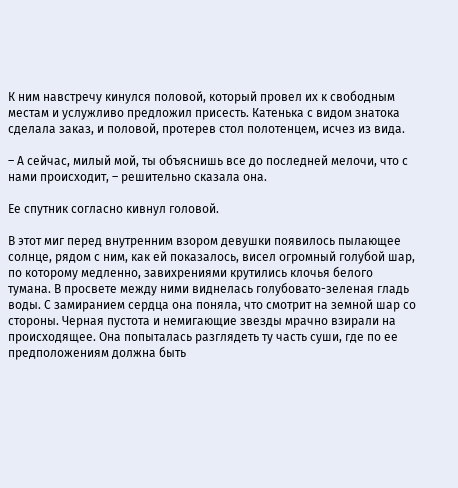К ним навстречу кинулся половой, который провел их к свободным местам и услужливо предложил присесть. Катенька с видом знатока сделала заказ, и половой, протерев стол полотенцем, исчез из вида.

– А сейчас, милый мой, ты объяснишь все до последней мелочи, что с нами происходит, – решительно сказала она.

Ее спутник согласно кивнул головой.

В этот миг перед внутренним взором девушки появилось пылающее солнце, рядом с ним, как ей показалось, висел огромный голубой шар, по которому медленно, завихрениями крутились клочья белого тумана. В просвете между ними виднелась голубовато-зеленая гладь воды. С замиранием сердца она поняла, что смотрит на земной шар со стороны. Черная пустота и немигающие звезды мрачно взирали на происходящее. Она попыталась разглядеть ту часть суши, где по ее предположениям должна быть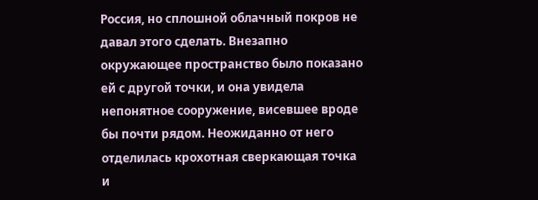Россия, но сплошной облачный покров не давал этого сделать. Внезапно окружающее пространство было показано ей с другой точки, и она увидела непонятное сооружение, висевшее вроде бы почти рядом. Неожиданно от него отделилась крохотная сверкающая точка и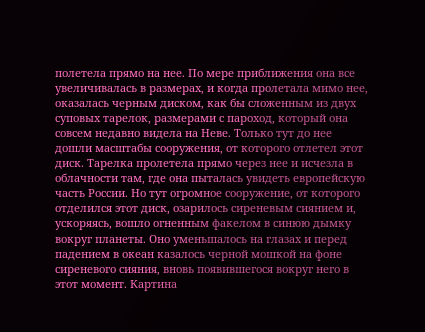полетела прямо на нее. По мере приближения она все увеличивалась в размерах, и когда пролетала мимо нее, оказалась черным диском, как бы сложенным из двух суповых тарелок, размерами с пароход, который она совсем недавно видела на Неве. Только тут до нее дошли масштабы сооружения, от которого отлетел этот диск. Тарелка пролетела прямо через нее и исчезла в облачности там, где она пыталась увидеть европейскую часть России. Но тут огромное сооружение, от которого отделился этот диск, озарилось сиреневым сиянием и, ускоряясь, вошло огненным факелом в синюю дымку вокруг планеты. Оно уменьшалось на глазах и перед падением в океан казалось черной мошкой на фоне сиреневого сияния, вновь появившегося вокруг него в этот момент. Картина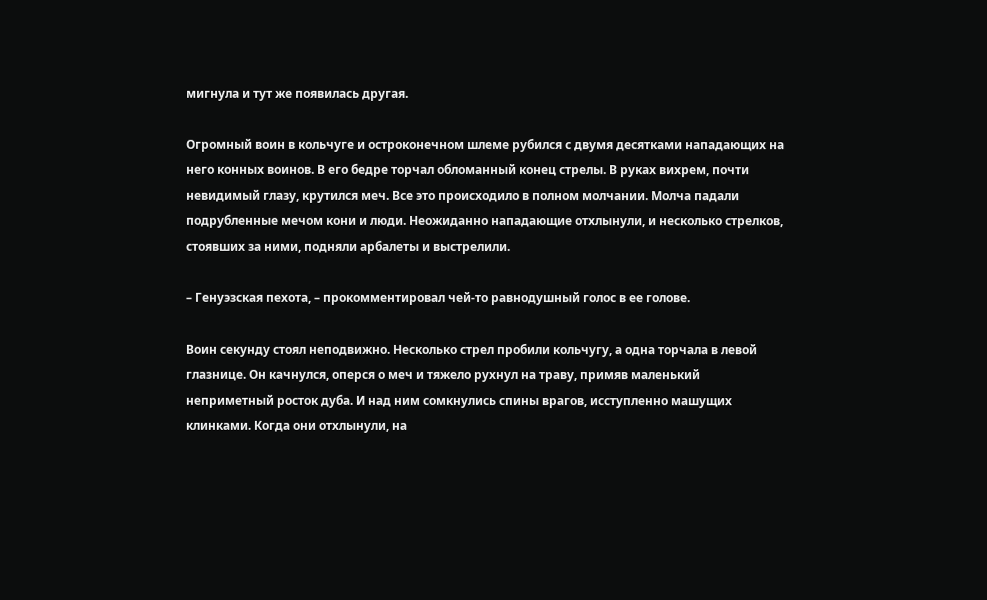мигнула и тут же появилась другая.

Огромный воин в кольчуге и остроконечном шлеме рубился с двумя десятками нападающих на него конных воинов. В его бедре торчал обломанный конец стрелы. В руках вихрем, почти невидимый глазу, крутился меч. Все это происходило в полном молчании. Молча падали подрубленные мечом кони и люди. Неожиданно нападающие отхлынули, и несколько стрелков, стоявших за ними, подняли арбалеты и выстрелили.

– Генуэзская пехота, – прокомментировал чей-то равнодушный голос в ее голове.

Воин секунду стоял неподвижно. Несколько стрел пробили кольчугу, а одна торчала в левой глазнице. Он качнулся, оперся о меч и тяжело рухнул на траву, примяв маленький неприметный росток дуба. И над ним сомкнулись спины врагов, исступленно машущих клинками. Когда они отхлынули, на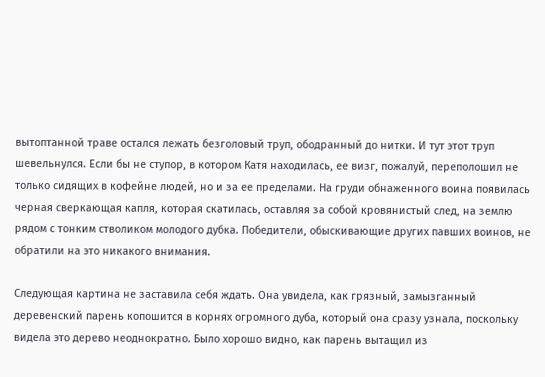вытоптанной траве остался лежать безголовый труп, ободранный до нитки. И тут этот труп шевельнулся. Если бы не ступор, в котором Катя находилась, ее визг, пожалуй, переполошил не только сидящих в кофейне людей, но и за ее пределами. На груди обнаженного воина появилась черная сверкающая капля, которая скатилась, оставляя за собой кровянистый след, на землю рядом с тонким стволиком молодого дубка. Победители, обыскивающие других павших воинов, не обратили на это никакого внимания.

Следующая картина не заставила себя ждать. Она увидела, как грязный, замызганный деревенский парень копошится в корнях огромного дуба, который она сразу узнала, поскольку видела это дерево неоднократно. Было хорошо видно, как парень вытащил из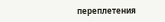переплетения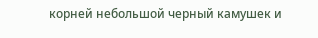корней небольшой черный камушек и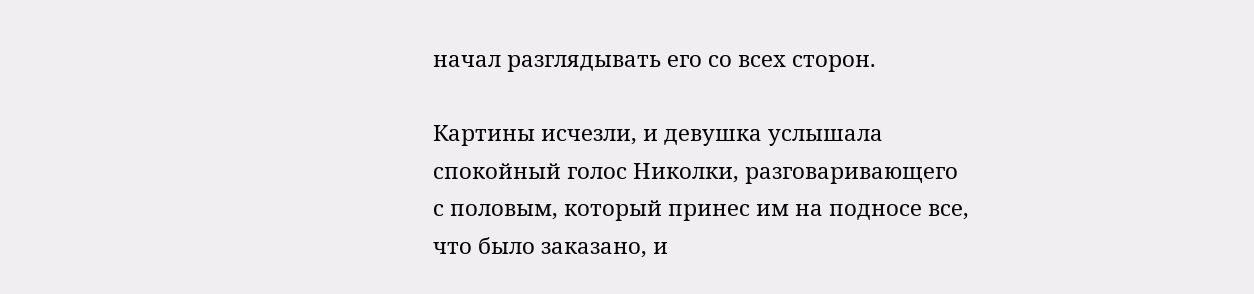начал разглядывать его со всех сторон.

Картины исчезли, и девушка услышала спокойный голос Николки, разговаривающего с половым, который принес им на подносе все, что было заказано, и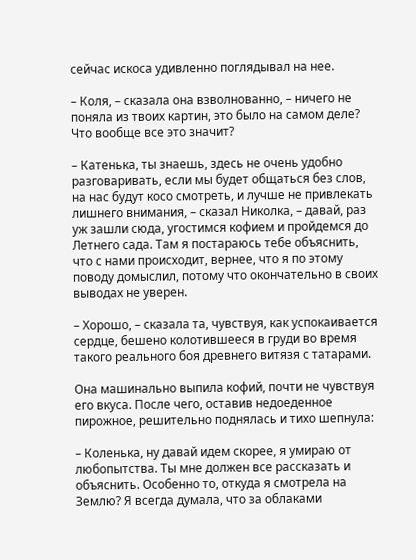сейчас искоса удивленно поглядывал на нее.

– Коля, – сказала она взволнованно, – ничего не поняла из твоих картин, это было на самом деле? Что вообще все это значит?

– Катенька, ты знаешь, здесь не очень удобно разговаривать, если мы будет общаться без слов, на нас будут косо смотреть, и лучше не привлекать лишнего внимания, – сказал Николка, – давай, раз уж зашли сюда, угостимся кофием и пройдемся до Летнего сада. Там я постараюсь тебе объяснить, что с нами происходит, вернее, что я по этому поводу домыслил, потому что окончательно в своих выводах не уверен.

– Хорошо, – сказала та, чувствуя, как успокаивается сердце, бешено колотившееся в груди во время такого реального боя древнего витязя с татарами.

Она машинально выпила кофий, почти не чувствуя его вкуса. После чего, оставив недоеденное пирожное, решительно поднялась и тихо шепнула:

– Коленька, ну давай идем скорее, я умираю от любопытства. Ты мне должен все рассказать и объяснить. Особенно то, откуда я смотрела на Землю? Я всегда думала, что за облаками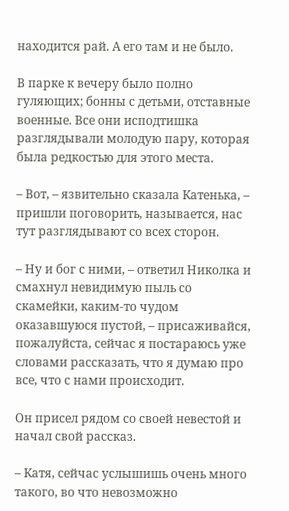находится рай. А его там и не было.

В парке к вечеру было полно гуляющих; бонны с детьми, отставные военные. Все они исподтишка разглядывали молодую пару, которая была редкостью для этого места.

– Вот, – язвительно сказала Катенька, – пришли поговорить, называется, нас тут разглядывают со всех сторон.

– Ну и бог с ними, – ответил Николка и смахнул невидимую пыль со скамейки, каким-то чудом оказавшуюся пустой, – присаживайся, пожалуйста, сейчас я постараюсь уже словами рассказать, что я думаю про все, что с нами происходит.

Он присел рядом со своей невестой и начал свой рассказ.

– Катя, сейчас услышишь очень много такого, во что невозможно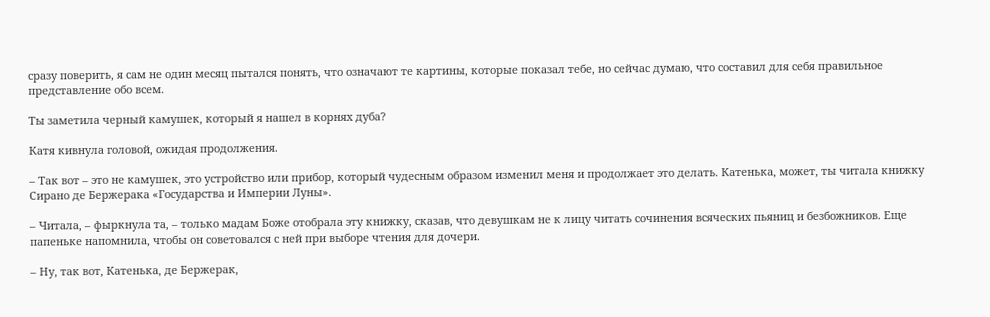сразу поверить, я сам не один месяц пытался понять, что означают те картины, которые показал тебе, но сейчас думаю, что составил для себя правильное представление обо всем.

Ты заметила черный камушек, который я нашел в корнях дуба?

Катя кивнула головой, ожидая продолжения.

– Так вот – это не камушек, это устройство или прибор, который чудесным образом изменил меня и продолжает это делать. Катенька, может, ты читала книжку Сирано де Бержерака «Государства и Империи Луны».

– Читала, – фыркнула та, – только мадам Боже отобрала эту книжку, сказав, что девушкам не к лицу читать сочинения всяческих пьяниц и безбожников. Еще папеньке напомнила, чтобы он советовался с ней при выборе чтения для дочери.

– Ну, так вот, Катенька, де Бержерак,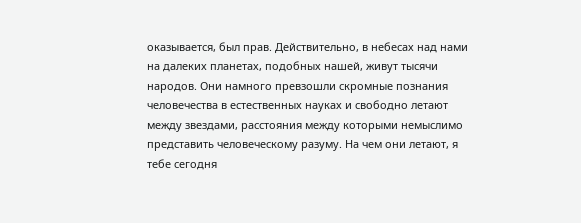оказывается, был прав. Действительно, в небесах над нами на далеких планетах, подобных нашей, живут тысячи народов. Они намного превзошли скромные познания человечества в естественных науках и свободно летают между звездами, расстояния между которыми немыслимо представить человеческому разуму. На чем они летают, я тебе сегодня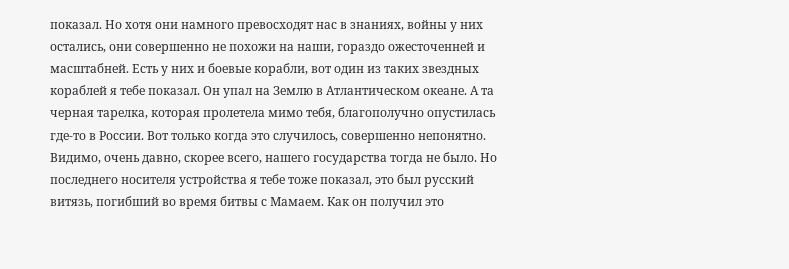показал. Но хотя они намного превосходят нас в знаниях, войны у них остались, они совершенно не похожи на наши, гораздо ожесточенней и масштабней. Есть у них и боевые корабли, вот один из таких звездных кораблей я тебе показал. Он упал на Землю в Атлантическом океане. А та черная тарелка, которая пролетела мимо тебя, благополучно опустилась где-то в России. Вот только когда это случилось, совершенно непонятно. Видимо, очень давно, скорее всего, нашего государства тогда не было. Но последнего носителя устройства я тебе тоже показал, это был русский витязь, погибший во время битвы с Мамаем. Как он получил это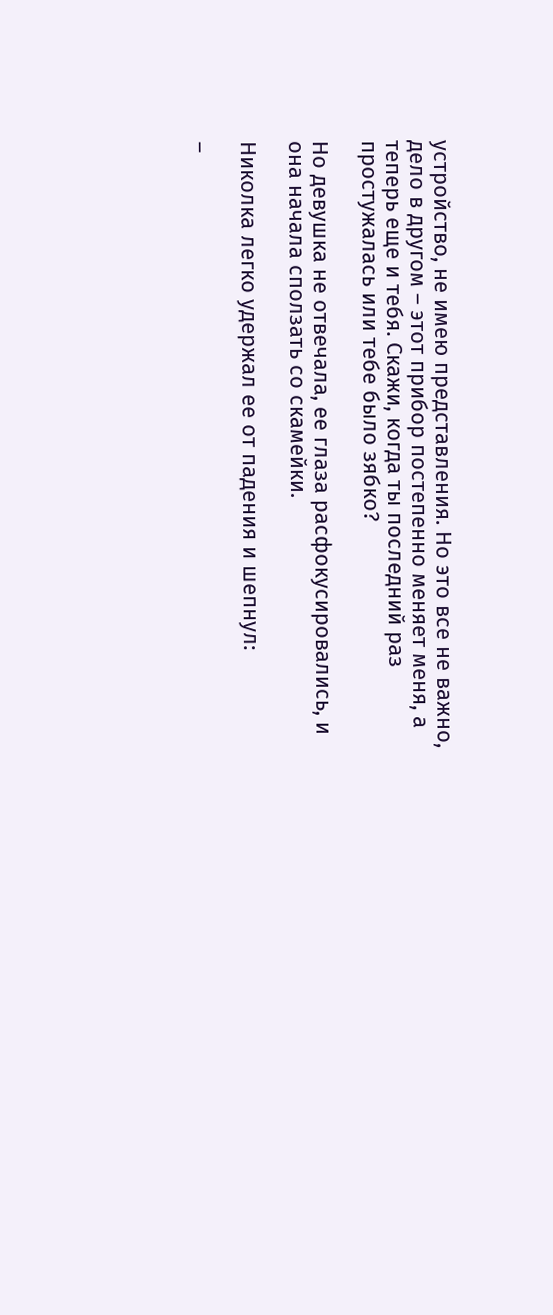устройство, не имею представления. Но это все не важно, дело в другом – этот прибор постепенно меняет меня, а теперь еще и тебя. Скажи, когда ты последний раз простужалась или тебе было зябко?

Но девушка не отвечала, ее глаза расфокусировались, и она начала сползать со скамейки.

Николка легко удержал ее от падения и шепнул:

–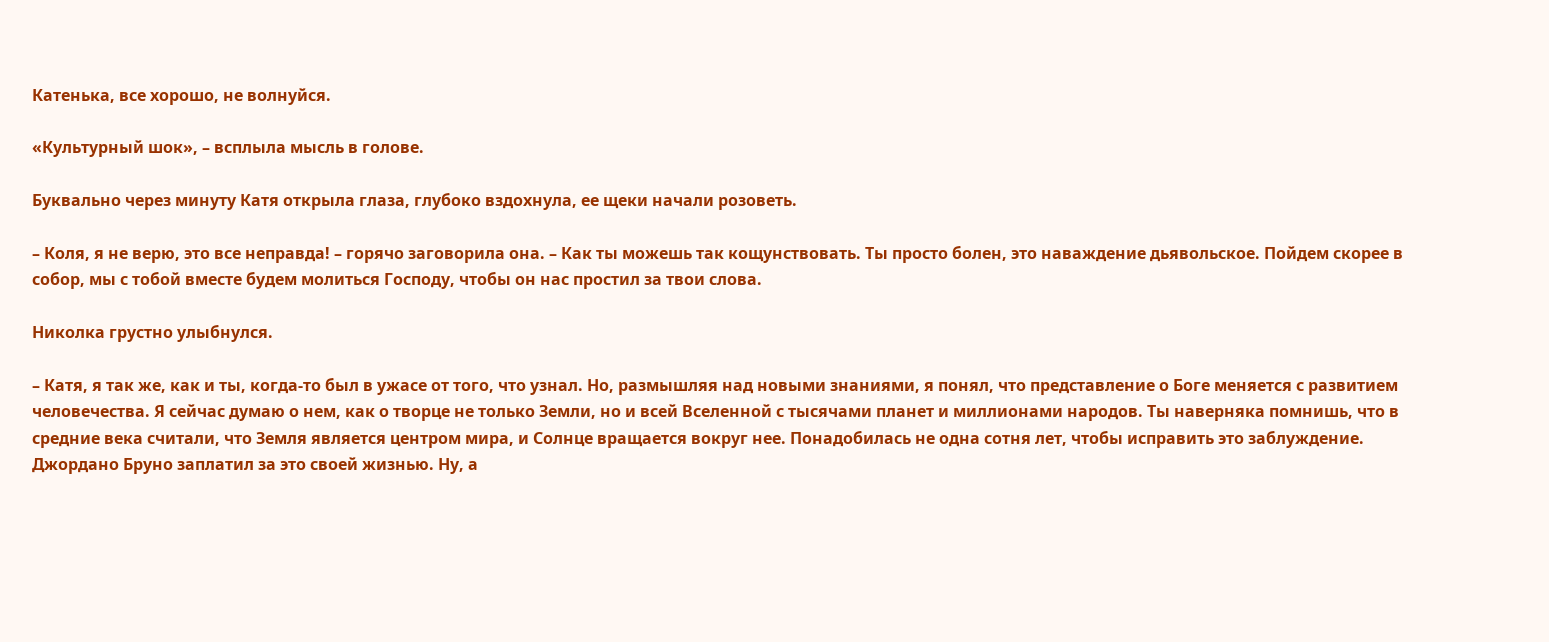Катенька, все хорошо, не волнуйся.

«Культурный шок», – всплыла мысль в голове.

Буквально через минуту Катя открыла глаза, глубоко вздохнула, ее щеки начали розоветь.

– Коля, я не верю, это все неправда! – горячо заговорила она. – Как ты можешь так кощунствовать. Ты просто болен, это наваждение дьявольское. Пойдем скорее в собор, мы с тобой вместе будем молиться Господу, чтобы он нас простил за твои слова.

Николка грустно улыбнулся.

– Катя, я так же, как и ты, когда-то был в ужасе от того, что узнал. Но, размышляя над новыми знаниями, я понял, что представление о Боге меняется с развитием человечества. Я сейчас думаю о нем, как о творце не только Земли, но и всей Вселенной с тысячами планет и миллионами народов. Ты наверняка помнишь, что в средние века считали, что Земля является центром мира, и Солнце вращается вокруг нее. Понадобилась не одна сотня лет, чтобы исправить это заблуждение. Джордано Бруно заплатил за это своей жизнью. Ну, а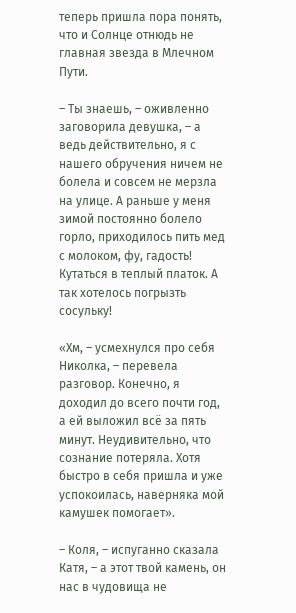теперь пришла пора понять, что и Солнце отнюдь не главная звезда в Млечном Пути.

– Ты знаешь, – оживленно заговорила девушка, – а ведь действительно, я с нашего обручения ничем не болела и совсем не мерзла на улице. А раньше у меня зимой постоянно болело горло, приходилось пить мед с молоком, фу, гадость! Кутаться в теплый платок. А так хотелось погрызть сосульку!

«Хм, – усмехнулся про себя Николка, – перевела разговор. Конечно, я доходил до всего почти год, а ей выложил всё за пять минут. Неудивительно, что сознание потеряла. Хотя быстро в себя пришла и уже успокоилась, наверняка мой камушек помогает».

– Коля, – испуганно сказала Катя, – а этот твой камень, он нас в чудовища не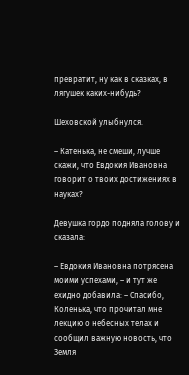превратит, ну как в сказках, в лягушек каких-нибудь?

Шеховской улыбнулся.

– Катенька, не смеши, лучше скажи, что Евдокия Ивановна говорит о твоих достижениях в науках?

Девушка гордо подняла голову и сказала:

– Евдокия Ивановна потрясена моими успехами, – и тут же ехидно добавила: – Спасибо, Коленька, что прочитал мне лекцию о небесных телах и сообщил важную новость, что Земля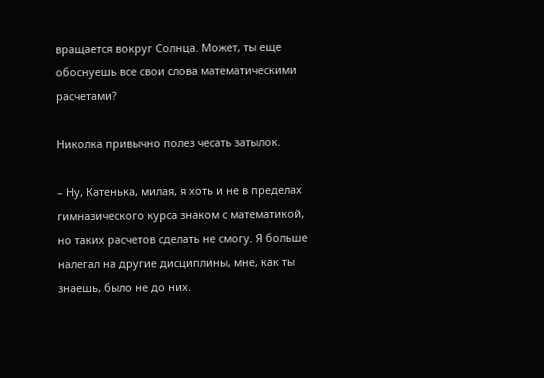вращается вокруг Солнца. Может, ты еще обоснуешь все свои слова математическими расчетами?

Николка привычно полез чесать затылок.

– Ну, Катенька, милая, я хоть и не в пределах гимназического курса знаком с математикой, но таких расчетов сделать не смогу. Я больше налегал на другие дисциплины, мне, как ты знаешь, было не до них.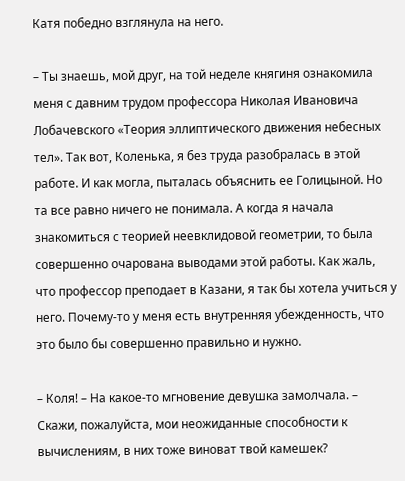Катя победно взглянула на него.

– Ты знаешь, мой друг, на той неделе княгиня ознакомила меня с давним трудом профессора Николая Ивановича Лобачевского «Теория эллиптического движения небесных тел». Так вот, Коленька, я без труда разобралась в этой работе. И как могла, пыталась объяснить ее Голицыной. Но та все равно ничего не понимала. А когда я начала знакомиться с теорией неевклидовой геометрии, то была совершенно очарована выводами этой работы. Как жаль, что профессор преподает в Казани, я так бы хотела учиться у него. Почему-то у меня есть внутренняя убежденность, что это было бы совершенно правильно и нужно.

– Коля! – На какое-то мгновение девушка замолчала. – Скажи, пожалуйста, мои неожиданные способности к вычислениям, в них тоже виноват твой камешек?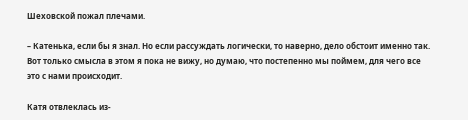Шеховской пожал плечами.

– Катенька, если бы я знал. Но если рассуждать логически, то наверно, дело обстоит именно так. Вот только смысла в этом я пока не вижу, но думаю, что постепенно мы поймем, для чего все это с нами происходит.

Катя отвлеклась из-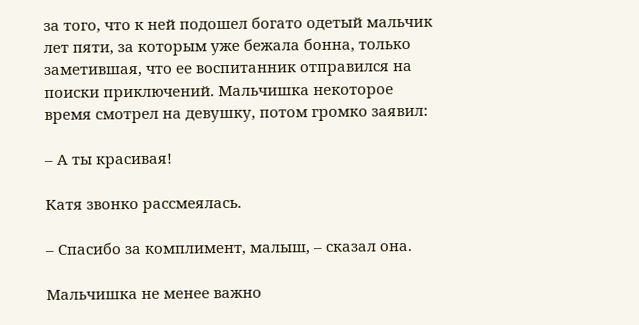за того, что к ней подошел богато одетый мальчик лет пяти, за которым уже бежала бонна, только заметившая, что ее воспитанник отправился на поиски приключений. Мальчишка некоторое время смотрел на девушку, потом громко заявил:

– А ты красивая!

Катя звонко рассмеялась.

– Спасибо за комплимент, малыш, – сказал она.

Мальчишка не менее важно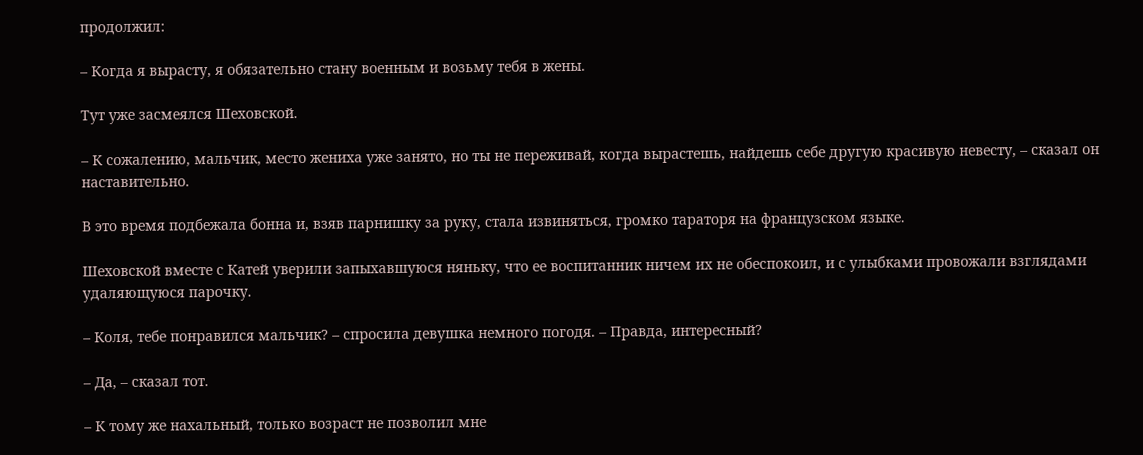продолжил:

– Когда я вырасту, я обязательно стану военным и возьму тебя в жены.

Тут уже засмеялся Шеховской.

– К сожалению, мальчик, место жениха уже занято, но ты не переживай, когда вырастешь, найдешь себе другую красивую невесту, – сказал он наставительно.

В это время подбежала бонна и, взяв парнишку за руку, стала извиняться, громко тараторя на французском языке.

Шеховской вместе с Катей уверили запыхавшуюся няньку, что ее воспитанник ничем их не обеспокоил, и с улыбками провожали взглядами удаляющуюся парочку.

– Коля, тебе понравился мальчик? – спросила девушка немного погодя. – Правда, интересный?

– Да, – сказал тот.

– К тому же нахальный, только возраст не позволил мне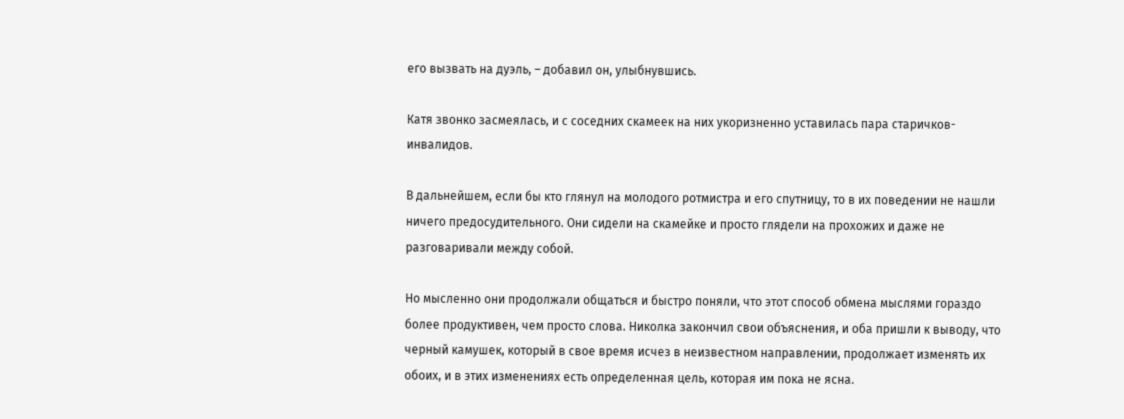его вызвать на дуэль, – добавил он, улыбнувшись.

Катя звонко засмеялась, и с соседних скамеек на них укоризненно уставилась пара старичков-инвалидов.

В дальнейшем, если бы кто глянул на молодого ротмистра и его спутницу, то в их поведении не нашли ничего предосудительного. Они сидели на скамейке и просто глядели на прохожих и даже не разговаривали между собой.

Но мысленно они продолжали общаться и быстро поняли, что этот способ обмена мыслями гораздо более продуктивен, чем просто слова. Николка закончил свои объяснения, и оба пришли к выводу, что черный камушек, который в свое время исчез в неизвестном направлении, продолжает изменять их обоих, и в этих изменениях есть определенная цель, которая им пока не ясна.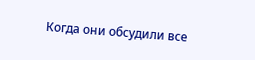Когда они обсудили все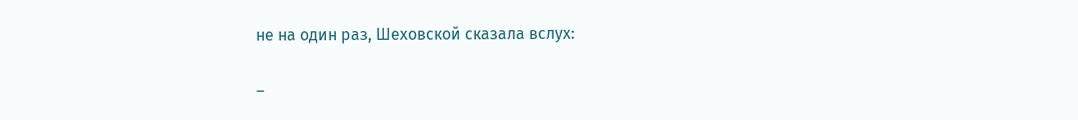не на один раз, Шеховской сказала вслух:

–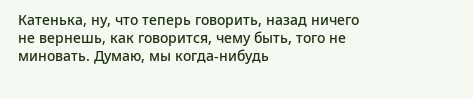Катенька, ну, что теперь говорить, назад ничего не вернешь, как говорится, чему быть, того не миновать. Думаю, мы когда-нибудь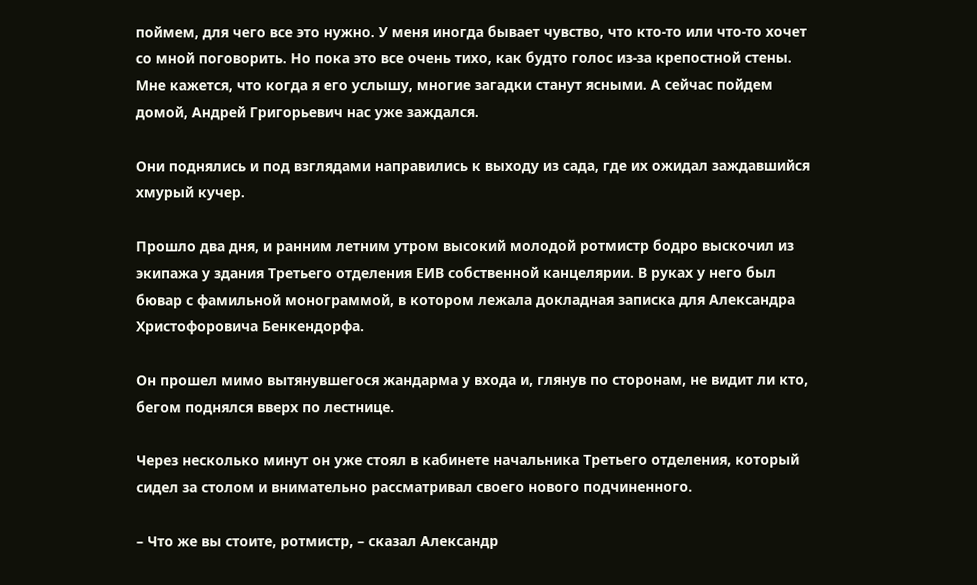поймем, для чего все это нужно. У меня иногда бывает чувство, что кто-то или что-то хочет со мной поговорить. Но пока это все очень тихо, как будто голос из-за крепостной стены. Мне кажется, что когда я его услышу, многие загадки станут ясными. А сейчас пойдем домой, Андрей Григорьевич нас уже заждался.

Они поднялись и под взглядами направились к выходу из сада, где их ожидал заждавшийся хмурый кучер.

Прошло два дня, и ранним летним утром высокий молодой ротмистр бодро выскочил из экипажа у здания Третьего отделения ЕИВ собственной канцелярии. В руках у него был бювар с фамильной монограммой, в котором лежала докладная записка для Александра Христофоровича Бенкендорфа.

Он прошел мимо вытянувшегося жандарма у входа и, глянув по сторонам, не видит ли кто, бегом поднялся вверх по лестнице.

Через несколько минут он уже стоял в кабинете начальника Третьего отделения, который сидел за столом и внимательно рассматривал своего нового подчиненного.

– Что же вы стоите, ротмистр, – сказал Александр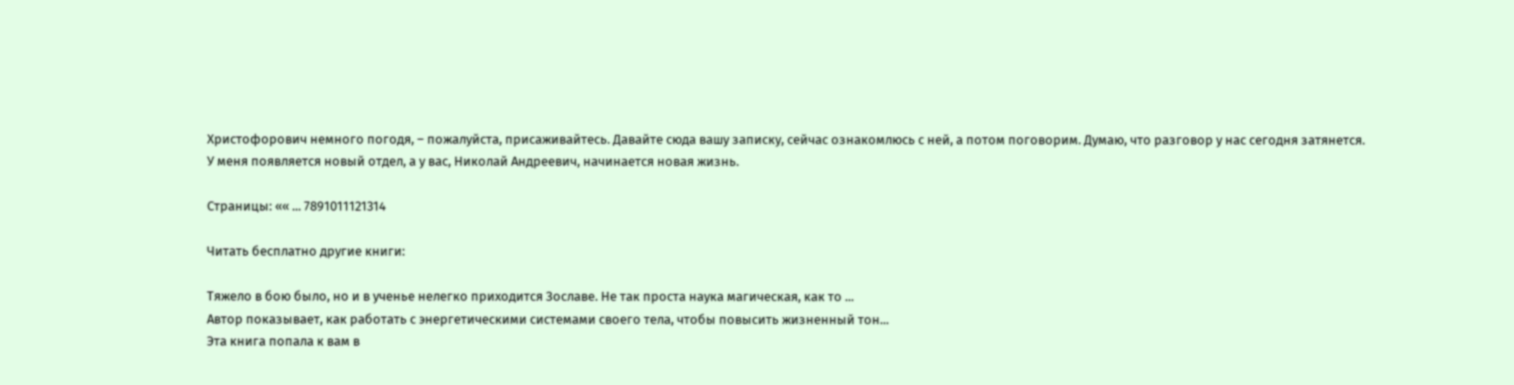Христофорович немного погодя, – пожалуйста, присаживайтесь. Давайте сюда вашу записку, сейчас ознакомлюсь с ней, а потом поговорим. Думаю, что разговор у нас сегодня затянется. У меня появляется новый отдел, а у вас, Николай Андреевич, начинается новая жизнь.

Страницы: «« ... 7891011121314

Читать бесплатно другие книги:

Тяжело в бою было, но и в ученье нелегко приходится Зославе. Не так проста наука магическая, как то ...
Автор показывает, как работать с энергетическими системами своего тела, чтобы повысить жизненный тон...
Эта книга попала к вам в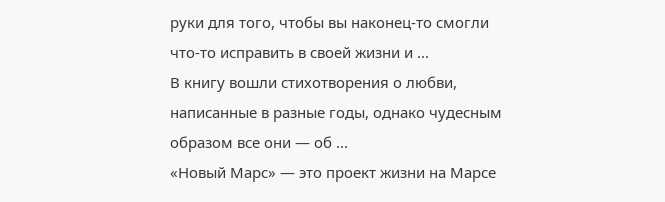руки для того, чтобы вы наконец-то смогли что-то исправить в своей жизни и ...
В книгу вошли стихотворения о любви, написанные в разные годы, однако чудесным образом все они — об ...
«Новый Марс» — это проект жизни на Марсе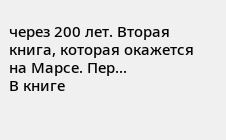через 200 лет. Вторая книга, которая окажется на Марсе. Пер...
В книге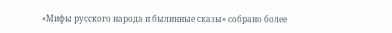«Мифы русского народа и былинные сказы» собрано более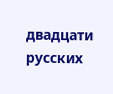двадцати русских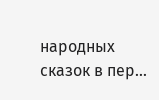народных сказок в пер...